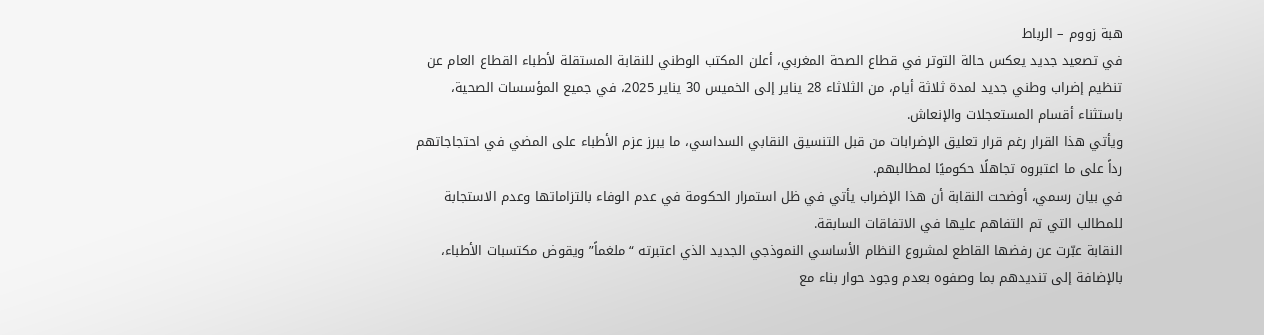هبة زووم – الرباط
في تصعيد جديد يعكس حالة التوتر في قطاع الصحة المغربي، أعلن المكتب الوطني للنقابة المستقلة لأطباء القطاع العام عن تنظيم إضراب وطني جديد لمدة ثلاثة أيام، من الثلاثاء 28 يناير إلى الخميس 30 يناير 2025، في جميع المؤسسات الصحية، باستثناء أقسام المستعجلات والإنعاش.
ويأتي هذا القرار رغم قرار تعليق الإضرابات من قبل التنسيق النقابي السداسي، ما يبرز عزم الأطباء على المضي في احتجاجاتهم رداً على ما اعتبروه تجاهلًا حكوميًا لمطالبهم.
في بيان رسمي، أوضحت النقابة أن هذا الإضراب يأتي في ظل استمرار الحكومة في عدم الوفاء بالتزاماتها وعدم الاستجابة للمطالب التي تم التفاهم عليها في الاتفاقات السابقة.
النقابة عبّرت عن رفضها القاطع لمشروع النظام الأساسي النموذجي الجديد الذي اعتبرته “ملغماً” ويقوض مكتسبات الأطباء، بالإضافة إلى تنديدهم بما وصفوه بعدم وجود حوار بناء مع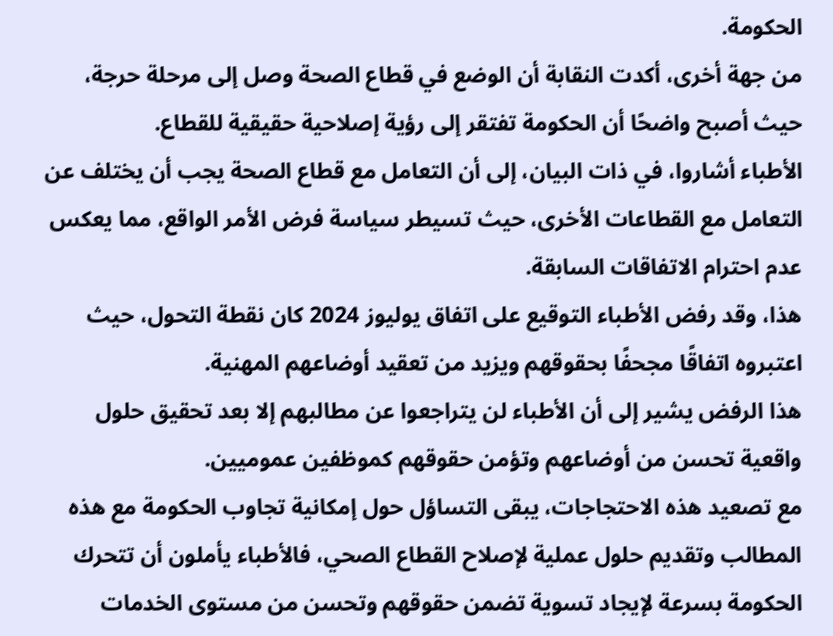الحكومة.
من جهة أخرى، أكدت النقابة أن الوضع في قطاع الصحة وصل إلى مرحلة حرجة، حيث أصبح واضحًا أن الحكومة تفتقر إلى رؤية إصلاحية حقيقية للقطاع.
الأطباء أشاروا، في ذات البيان، إلى أن التعامل مع قطاع الصحة يجب أن يختلف عن التعامل مع القطاعات الأخرى، حيث تسيطر سياسة فرض الأمر الواقع، مما يعكس عدم احترام الاتفاقات السابقة.
هذا، وقد رفض الأطباء التوقيع على اتفاق يوليوز 2024 كان نقطة التحول، حيث اعتبروه اتفاقًا مجحفًا بحقوقهم ويزيد من تعقيد أوضاعهم المهنية.
هذا الرفض يشير إلى أن الأطباء لن يتراجعوا عن مطالبهم إلا بعد تحقيق حلول واقعية تحسن من أوضاعهم وتؤمن حقوقهم كموظفين عموميين.
مع تصعيد هذه الاحتجاجات، يبقى التساؤل حول إمكانية تجاوب الحكومة مع هذه المطالب وتقديم حلول عملية لإصلاح القطاع الصحي، فالأطباء يأملون أن تتحرك الحكومة بسرعة لإيجاد تسوية تضمن حقوقهم وتحسن من مستوى الخدمات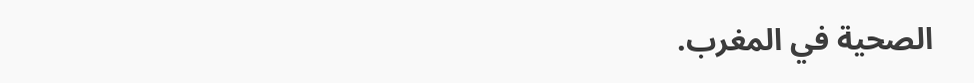الصحية في المغرب.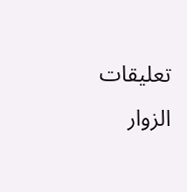تعليقات الزوار